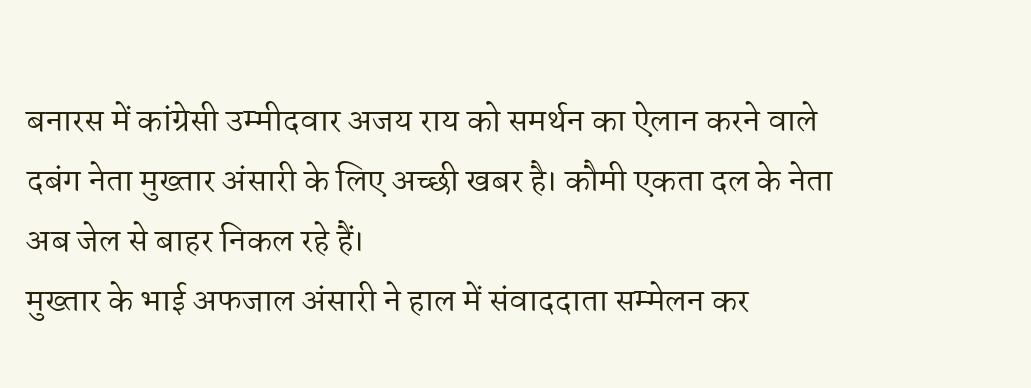बनारस में कांग्रेसी उम्मीदवार अजय राय को समर्थन का ऐलान करने वाले दबंग नेता मुख्तार अंसारी के लिए अच्छी खबर है। कौमी एकता दल के नेता अब जेल से बाहर निकल रहे हैं।
मुख्तार के भाई अफजाल अंसारी ने हाल में संवाददाता सम्मेलन कर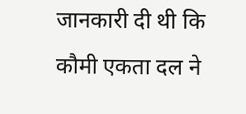जानकारी दी थी कि कौमी एकता दल ने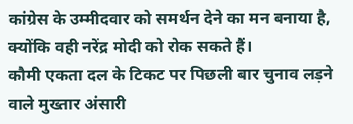कांग्रेस के उम्मीदवार को समर्थन देने का मन बनाया है, क्योंकि वही नरेंद्र मोदी को रोक सकते हैं।
कौमी एकता दल के टिकट पर पिछली बार चुनाव लड़ने वाले मुख्तार अंसारी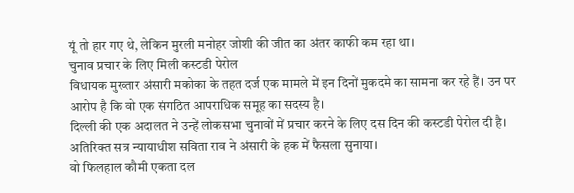यूं तो हार गए थे, लेकिन मुरली मनोहर जोशी की जीत का अंतर काफी कम रहा था।
चुनाव प्रचार के लिए मिली कस्टडी पेरोल
विधायक मुख्तार अंसारी मकोका के तहत दर्ज एक मामले में इन दिनों मुकदमे का सामना कर रहे हैं। उन पर आरोप है कि वो एक संगठित आपराधिक समूह का सदस्य है।
दिल्ली की एक अदालत ने उन्हें लोकसभा चुनावों में प्रचार करने के लिए दस दिन की कस्टडी पेरोल दी है। अतिरिक्त सत्र न्यायाधीश सविता राव ने अंसारी के हक में फैसला सुनाया।
वो फिलहाल कौमी एकता दल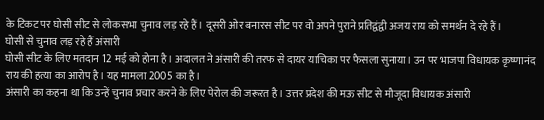के टिकट पर घोसी सीट से लोकसभा चुनाव लड़ रहे हैं। दूसरी ओर बनारस सीट पर वो अपने पुराने प्रतिद्वंद्वी अजय राय को समर्थन दे रहे हैं।
घोसी से चुनाव लड़ रहे हैं अंसारी
घोसी सीट के लिए मतदान 12 मई को होना है। अदालत ने अंसारी की तरफ से दायर याचिका पर फैसला सुनाया। उन पर भाजपा विधायक कृष्णानंद राय की हत्या का आरोप है। यह मामला 2005 का है।
अंसारी का कहना था कि उन्हें चुनाव प्रचार करने के लिए पेरोल की जरूरत है। उत्तर प्रदेश की मऊ सीट से मौजूदा विधायक अंसारी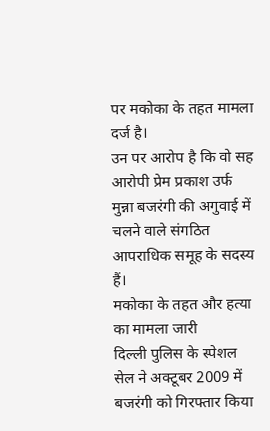पर मकोका के तहत मामला दर्ज है।
उन पर आरोप है कि वो सह आरोपी प्रेम प्रकाश उर्फ मुन्ना बजरंगी की अगुवाई में चलने वाले संगठित आपराधिक समूह के सदस्य हैं।
मकोका के तहत और हत्या का मामला जारी
दिल्ली पुलिस के स्पेशल सेल ने अक्टूबर 2009 में बजरंगी को गिरफ्तार किया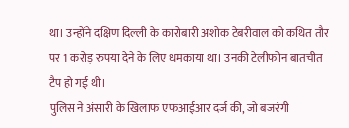था। उन्होंने दक्षिण दिल्ली के कारोबारी अशोक टेबरीवाल को कथित तौर पर 1 करोड़ रुपया देने के लिए धमकाया था। उनकी टेलीफोन बातचीत टैप हो गई थी।
पुलिस ने अंसारी के खिलाफ एफआईआर दर्ज की, जो बजरंगी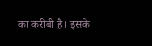का करीबी है। इसके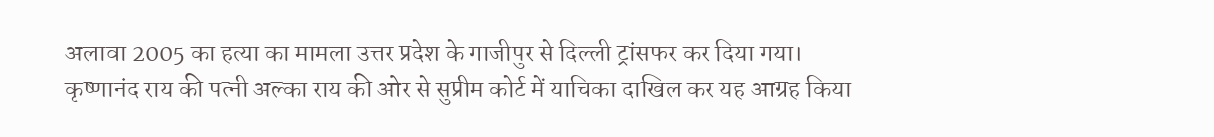अलावा 2005 का हत्या का मामला उत्तर प्रदेश के गाजीपुर से दिल्ली ट्रांसफर कर दिया गया।
कृष्णानंद राय की पत्नी अल्का राय की ओर से सुप्रीम कोर्ट में याचिका दाखिल कर यह आग्रह किया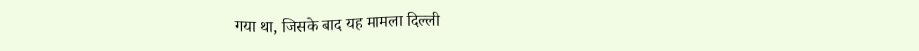गया था, जिसके बाद यह मामला दिल्ली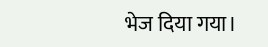भेज दिया गया।